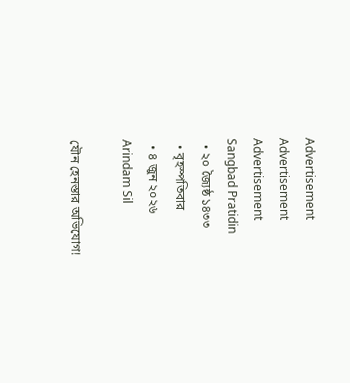Advertisement
Advertisement
Advertisement
Sangbad Pratidin
  • ২০ জ্যৈষ্ঠ ১৪৩৩
  • বৃহস্পতিবার
  • ৪ জুন ২০২৬
Arindam Sil

যৌন হেনস্তার অভিযোগ!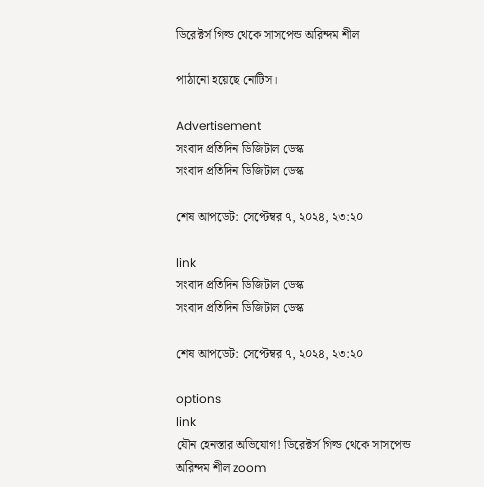ডিরেক্টর্স গিল্ড থেকে সাসপেন্ড অরিন্দম শীল

পাঠানো হয়েছে নোটিস।

Advertisement
সংবাদ প্রতিদিন ডিজিটাল ডেস্ক
সংবাদ প্রতিদিন ডিজিটাল ডেস্ক

শেষ আপডেট: সেপ্টেম্বর ৭, ২০২৪, ২৩:২০

link
সংবাদ প্রতিদিন ডিজিটাল ডেস্ক
সংবাদ প্রতিদিন ডিজিটাল ডেস্ক

শেষ আপডেট: সেপ্টেম্বর ৭, ২০২৪, ২৩:২০

options
link
যৌন হেনস্তার অভিযোগ! ডিরেক্টর্স গিল্ড থেকে সাসপেন্ড অরিন্দম শীল zoom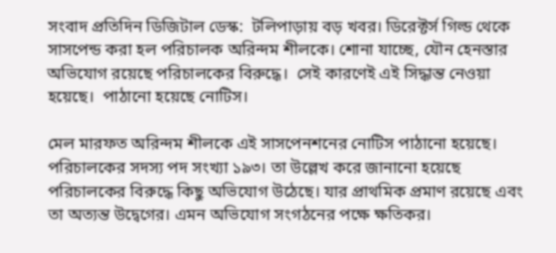সংবাদ প্রতিদিন ডিজিটাল ডেস্ক:  টলিপাড়ায় বড় খবর। ডিরেক্টর্স গিল্ড থেকে সাসপেন্ড করা হল পরিচালক অরিন্দম শীলকে। শোনা যাচ্ছে, যৌন হেনস্তার অভিযোগ রয়েছে পরিচালকের বিরুদ্ধে।  সেই কারণেই এই সিদ্ধান্ত নেওয়া হয়েছে।  পাঠানো হয়েছে নোটিস।

মেল মারফত অরিন্দম শীলকে এই সাসপেনশনের নোটিস পাঠানো হয়েছে। পরিচালকের সদস্য পদ সংখ্যা ১৯৩। তা উল্লেখ করে জানানো হয়েছে পরিচালকের বিরুদ্ধে কিছু অভিযোগ উঠেছে। যার প্রাথমিক প্রমাণ রয়েছে এবং তা অত্যন্ত উদ্বেগের। এমন অভিযোগ সংগঠনের পক্ষে ক্ষতিকর।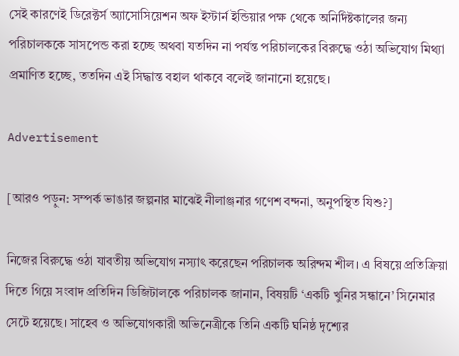সেই কারণেই ডিরেক্টর্স অ্যাসোসিয়েশন অফ ইস্টার্ন ইন্ডিয়ার পক্ষ থেকে অনির্দিষ্টকালের জন্য পরিচালককে সাসপেন্ড করা হচ্ছে অথবা যতদিন না পর্যন্ত পরিচালকের বিরুদ্ধে ওঠা অভিযোগ মিথ্যা প্রমাণিত হচ্ছে, ততদিন এই সিদ্ধান্ত বহাল থাকবে বলেই জানানো হয়েছে।

Advertisement

[আরও পড়ুন: সম্পর্ক ভাঙার জল্পনার মাঝেই নীলাঞ্জনার গণেশ বন্দনা, অনুপস্থিত যিশু?]

নিজের বিরুদ্ধে ওঠা যাবতীয় অভিযোগ নস্যাৎ করেছেন পরিচালক অরিন্দম শীল। এ বিষয়ে প্রতিক্রিয়া দিতে গিয়ে সংবাদ প্রতিদিন ডিজিটালকে পরিচালক জানান, বিষয়টি ‘একটি খুনির সন্ধানে’ সিনেমার সেটে হয়েছে। সাহেব ও অভিযোগকারী অভিনেত্রীকে তিনি একটি ঘনিষ্ঠ দৃশ্যের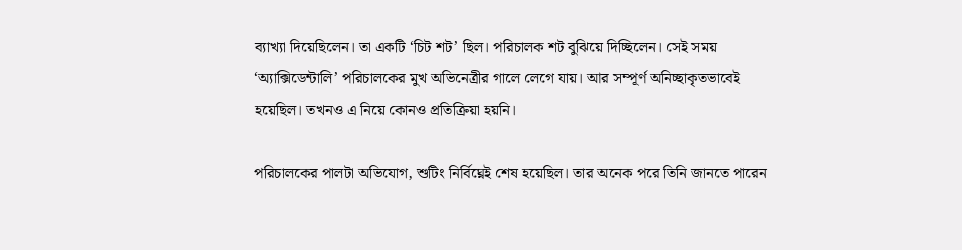ব্যাখ্যা দিয়েছিলেন। তা একটি ‘চিট শট’ ছিল। পরিচালক শট বুঝিয়ে দিচ্ছিলেন। সেই সময় ‘অ্যাক্সিডেন্টালি’ পরিচালকের মুখ অভিনেত্রীর গালে লেগে যায়। আর সম্পূর্ণ অনিচ্ছাকৃতভাবেই হয়েছিল। তখনও এ নিয়ে কোনও প্রতিক্রিয়া হয়নি।

পরিচালকের পালটা অভিযোগ, শুটিং নির্বিঘ্নেই শেষ হয়েছিল। তার অনেক পরে তিনি জানতে পারেন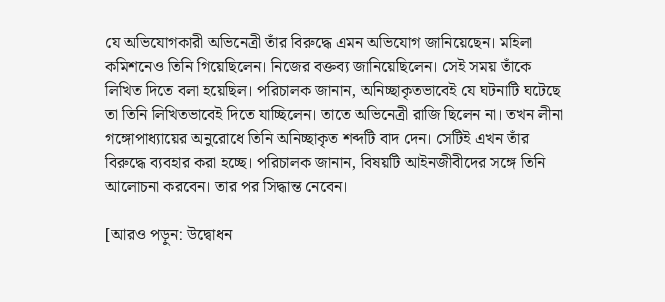যে অভিযোগকারী অভিনেত্রী তাঁর বিরুদ্ধে এমন অভিযোগ জানিয়েছেন। মহিলা কমিশনেও তিনি গিয়েছিলেন। নিজের বক্তব্য জানিয়েছিলেন। সেই সময় তাঁকে লিখিত দিতে বলা হয়েছিল। পরিচালক জানান, অনিচ্ছাকৃতভাবেই যে ঘটনাটি ঘটেছে তা তিনি লিখিতভাবেই দিতে যাচ্ছিলেন। তাতে অভিনেত্রী রাজি ছিলেন না। তখন লীনা গঙ্গোপাধ্যায়ের অনুরোধে তিনি অনিচ্ছাকৃত শব্দটি বাদ দেন। সেটিই এখন তাঁর বিরুদ্ধে ব্যবহার করা হচ্ছে। পরিচালক জানান, বিষয়টি আইনজীবীদের সঙ্গে তিনি আলোচনা করবেন। তার পর সিদ্ধান্ত নেবেন।

[আরও পড়ুন: উদ্বোধন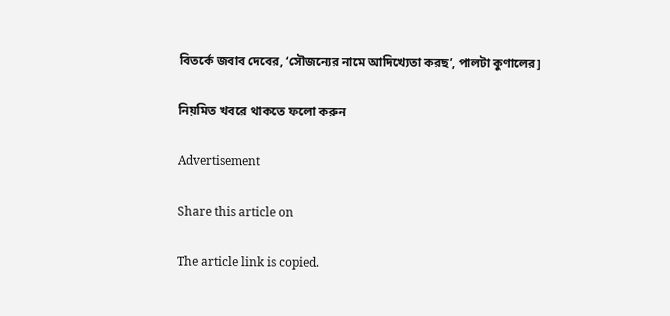বিতর্কে জবাব দেবের, ‘সৌজন্যের নামে আদিখ্যেতা করছ’, পালটা কুণালের]

নিয়মিত খবরে থাকতে ফলো করুন

Advertisement

Share this article on

The article link is copied.